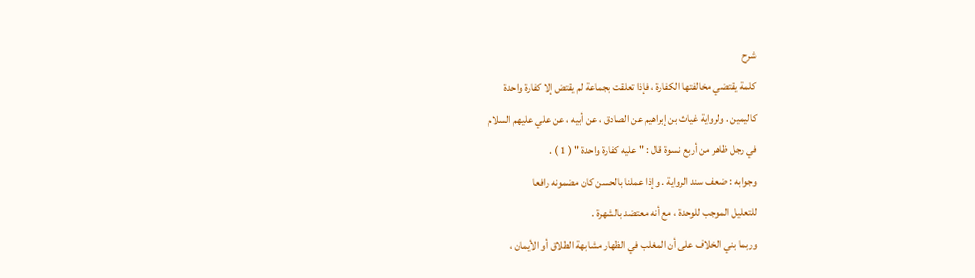شرح
كلمة يقتضي مخالفتها الكفارة ، فإذا تعلقت بجماعة لم يقتض إلا كفارة واحدة
كاليمين . ولرواية غياث بن إبراهيم عن الصادق ، عن أبيه ، عن علي عليهم السلام
في رجل ظاهر من أربع نسوة قال : " عليه كفارة واحدة " ( 1 ) .
وجوابه : ضعف سند الرواية . وإذا عملنا بالحسن كان مضمونه رافعا
للتعليل الموجب للوحدة ، مع أنه معتضد بالشهرة .
وربما بني الخلاف على أن المغلب في الظهار مشابهة الطلاق أو الأيمان ،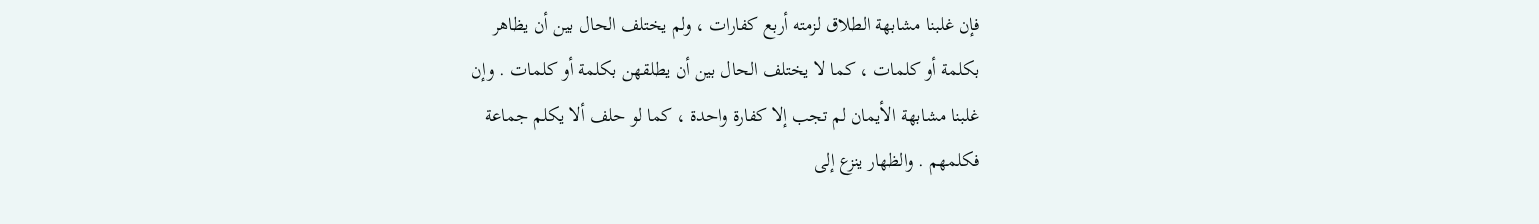فإن غلبنا مشابهة الطلاق لزمته أربع كفارات ، ولم يختلف الحال بين أن يظاهر
بكلمة أو كلمات ، كما لا يختلف الحال بين أن يطلقهن بكلمة أو كلمات . وإن
غلبنا مشابهة الأيمان لم تجب إلا كفارة واحدة ، كما لو حلف ألا يكلم جماعة
فكلمهم . والظهار ينزع إلى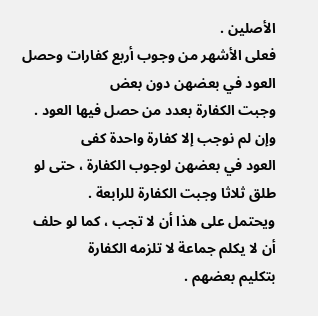الأصلين .
فعلى الأشهر من وجوب أربع كفارات وحصل العود في بعضهن دون بعض
وجبت الكفارة بعدد من حصل فيها العود . وإن لم نوجب إلا كفارة واحدة كفى
العود في بعضهن لوجوب الكفارة ، حتى لو طلق ثلاثا وجبت الكفارة للرابعة .
ويحتمل على هذا أن لا تجب ، كما لو حلف أن لا يكلم جماعة لا تلزمه الكفارة
بتكليم بعضهم .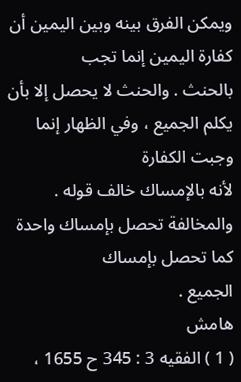ويمكن الفرق بينه وبين اليمين أن كفارة اليمين إنما تجب
بالحنث . والحنث لا يحصل إلا بأن يكلم الجميع ، وفي الظهار إنما وجبت الكفارة
لأنه بالإمساك خالف قوله . والمخالفة تحصل بإمساك واحدة كما تحصل بإمساك
الجميع .
هامش
( 1 ) الفقيه 3 : 345 ح 1655 ،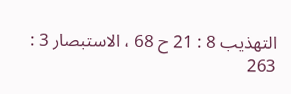التهذيب 8 : 21 ح 68 ، الاستبصار 3 : 263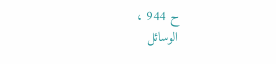ح 944 ،
الوسائل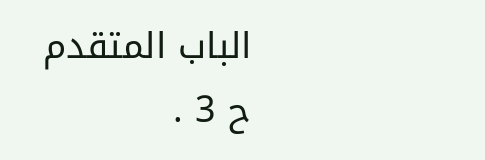الباب المتقدم ح 3 .